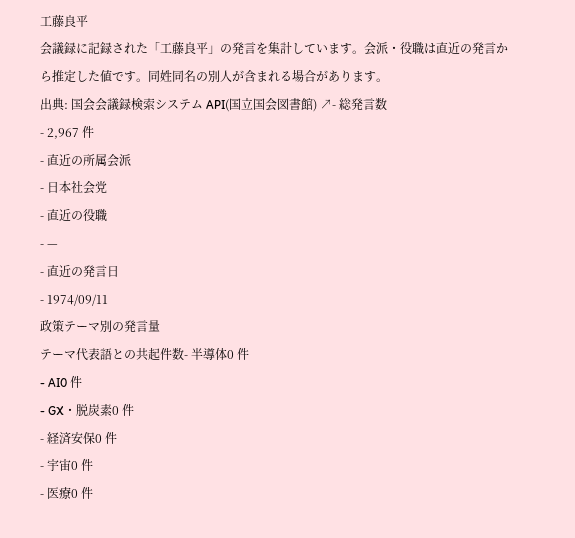工藤良平
会議録に記録された「工藤良平」の発言を集計しています。会派・役職は直近の発言から推定した値です。同姓同名の別人が含まれる場合があります。
出典: 国会会議録検索システム API(国立国会図書館) ↗- 総発言数
- 2,967 件
- 直近の所属会派
- 日本社会党
- 直近の役職
- —
- 直近の発言日
- 1974/09/11
政策テーマ別の発言量
テーマ代表語との共起件数- 半導体0 件
- AI0 件
- GX・脱炭素0 件
- 経済安保0 件
- 宇宙0 件
- 医療0 件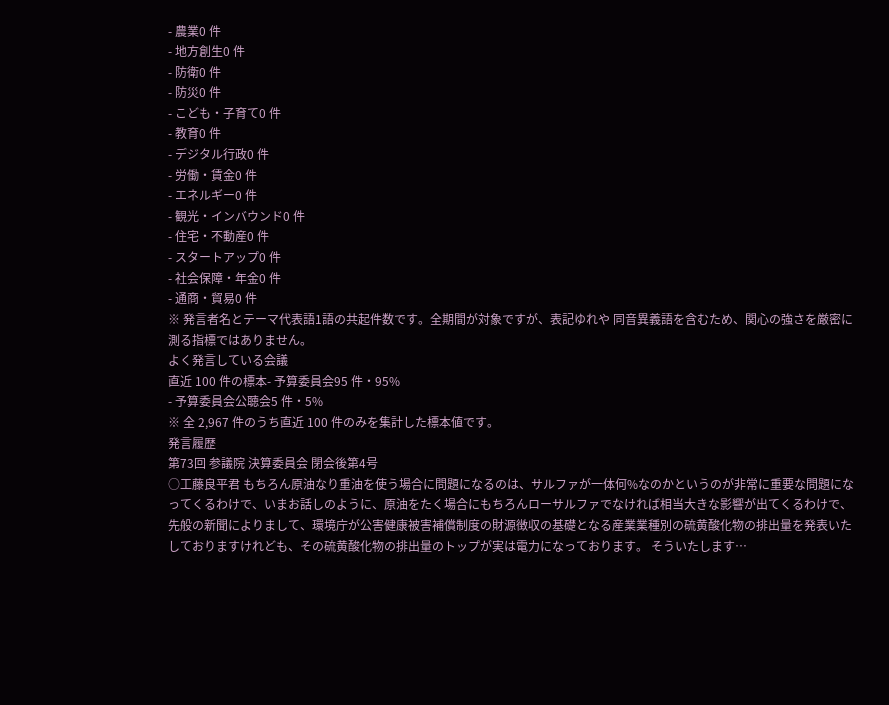- 農業0 件
- 地方創生0 件
- 防衛0 件
- 防災0 件
- こども・子育て0 件
- 教育0 件
- デジタル行政0 件
- 労働・賃金0 件
- エネルギー0 件
- 観光・インバウンド0 件
- 住宅・不動産0 件
- スタートアップ0 件
- 社会保障・年金0 件
- 通商・貿易0 件
※ 発言者名とテーマ代表語1語の共起件数です。全期間が対象ですが、表記ゆれや 同音異義語を含むため、関心の強さを厳密に測る指標ではありません。
よく発言している会議
直近 100 件の標本- 予算委員会95 件・95%
- 予算委員会公聴会5 件・5%
※ 全 2,967 件のうち直近 100 件のみを集計した標本値です。
発言履歴
第73回 参議院 決算委員会 閉会後第4号
○工藤良平君 もちろん原油なり重油を使う場合に問題になるのは、サルファが一体何%なのかというのが非常に重要な問題になってくるわけで、いまお話しのように、原油をたく場合にもちろんローサルファでなければ相当大きな影響が出てくるわけで、先般の新聞によりまして、環境庁が公害健康被害補償制度の財源徴収の基礎となる産業業種別の硫黄酸化物の排出量を発表いたしておりますけれども、その硫黄酸化物の排出量のトップが実は電力になっております。 そういたします…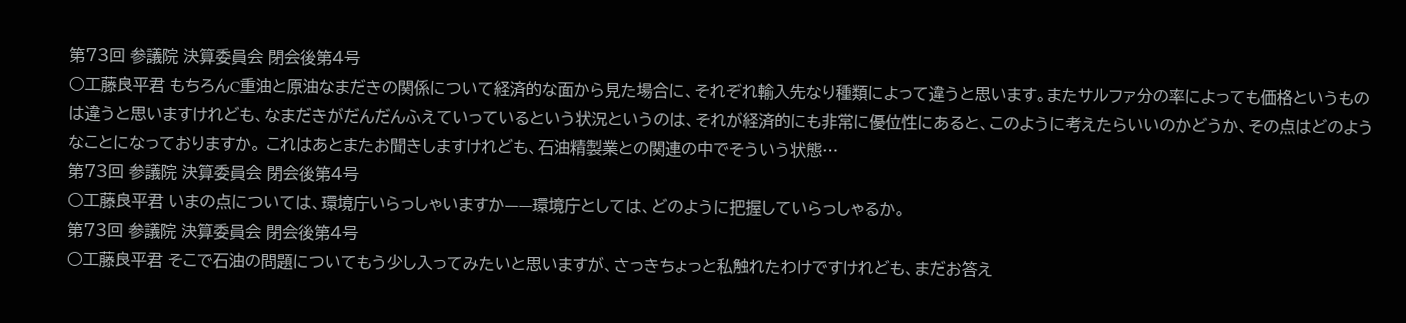第73回 参議院 決算委員会 閉会後第4号
○工藤良平君 もちろんC重油と原油なまだきの関係について経済的な面から見た場合に、それぞれ輸入先なり種類によって違うと思います。またサルファ分の率によっても価格というものは違うと思いますけれども、なまだきがだんだんふえていっているという状況というのは、それが経済的にも非常に優位性にあると、このように考えたらいいのかどうか、その点はどのようなことになっておりますか。 これはあとまたお聞きしますけれども、石油精製業との関連の中でそういう状態…
第73回 参議院 決算委員会 閉会後第4号
○工藤良平君 いまの点については、環境庁いらっしゃいますか——環境庁としては、どのように把握していらっしゃるか。
第73回 参議院 決算委員会 閉会後第4号
○工藤良平君 そこで石油の問題についてもう少し入ってみたいと思いますが、さっきちょっと私触れたわけですけれども、まだお答え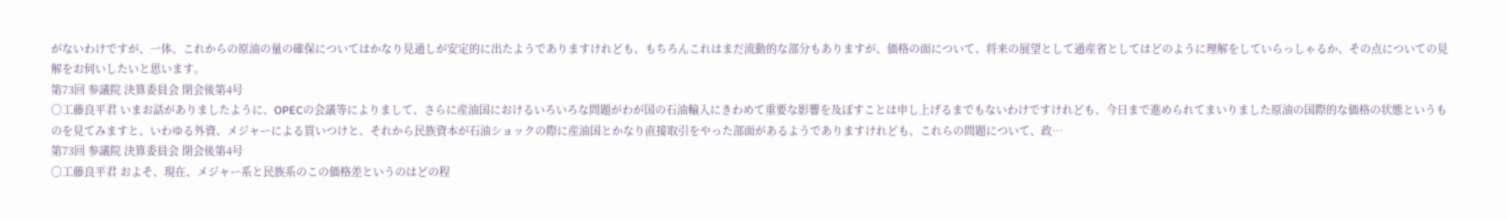がないわけですが、一体、これからの原油の量の確保についてはかなり見通しが安定的に出たようでありますけれども、もちろんこれはまだ流動的な部分もありますが、価格の面について、将来の展望として通産省としてはどのように理解をしていらっしゃるか、その点についての見解をお伺いしたいと思います。
第73回 参議院 決算委員会 閉会後第4号
○工藤良平君 いまお話がありましたように、OPECの会議等によりまして、さらに産油国におけるいろいろな問題がわが国の石油輸入にきわめて重要な影響を及ぼすことは申し上げるまでもないわけですけれども、今日まで進められてまいりました原油の国際的な価格の状態というものを見てみますと、いわゆる外資、メジャーによる買いつけと、それから民族資本が石油ショックの際に産油国とかなり直接取引をやった部面があるようでありますけれども、これらの問題について、政…
第73回 参議院 決算委員会 閉会後第4号
○工藤良平君 およそ、現在、メジャー系と民族系のこの価格差というのはどの程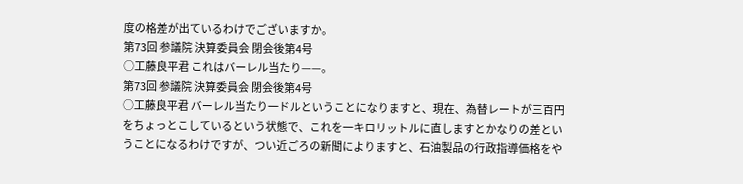度の格差が出ているわけでございますか。
第73回 参議院 決算委員会 閉会後第4号
○工藤良平君 これはバーレル当たり——。
第73回 参議院 決算委員会 閉会後第4号
○工藤良平君 バーレル当たり一ドルということになりますと、現在、為替レートが三百円をちょっとこしているという状態で、これを一キロリットルに直しますとかなりの差ということになるわけですが、つい近ごろの新聞によりますと、石油製品の行政指導価格をや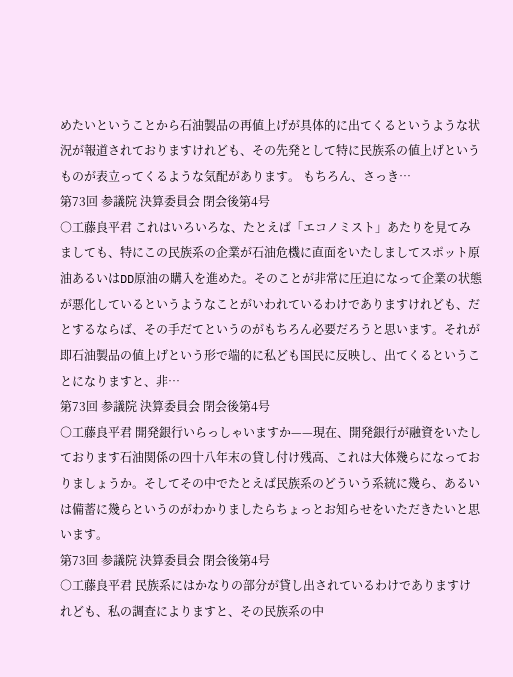めたいということから石油製品の再値上げが具体的に出てくるというような状況が報道されておりますけれども、その先発として特に民族系の値上げというものが表立ってくるような気配があります。 もちろん、さっき…
第73回 参議院 決算委員会 閉会後第4号
○工藤良平君 これはいろいろな、たとえば「エコノミスト」あたりを見てみましても、特にこの民族系の企業が石油危機に直面をいたしましてスポット原油あるいはDD原油の購入を進めた。そのことが非常に圧迫になって企業の状態が悪化しているというようなことがいわれているわけでありますけれども、だとするならば、その手だてというのがもちろん必要だろうと思います。それが即石油製品の値上げという形で端的に私ども国民に反映し、出てくるということになりますと、非…
第73回 参議院 決算委員会 閉会後第4号
○工藤良平君 開発銀行いらっしゃいますか——現在、開発銀行が融資をいたしております石油関係の四十八年末の貸し付け残高、これは大体幾らになっておりましょうか。そしてその中でたとえば民族系のどういう系統に幾ら、あるいは備蓄に幾らというのがわかりましたらちょっとお知らせをいただきたいと思います。
第73回 参議院 決算委員会 閉会後第4号
○工藤良平君 民族系にはかなりの部分が貸し出されているわけでありますけれども、私の調査によりますと、その民族系の中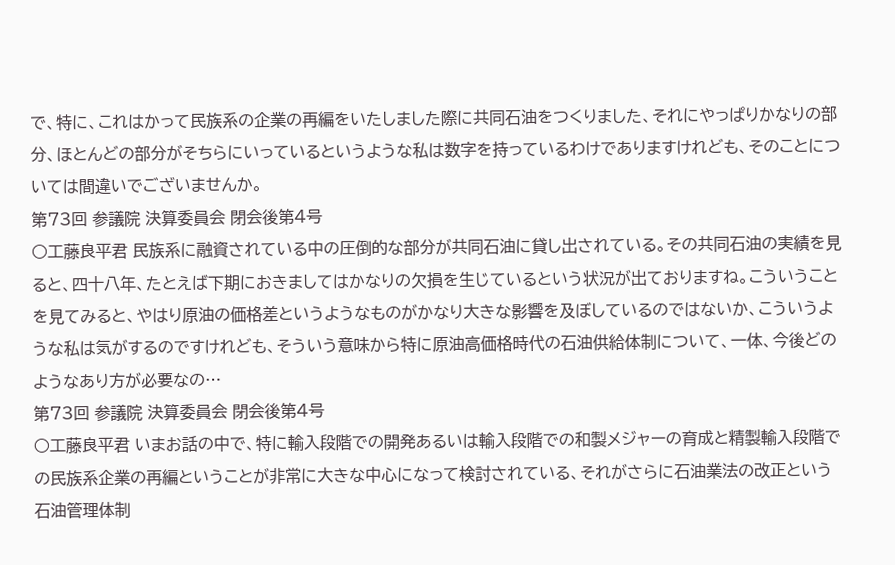で、特に、これはかって民族系の企業の再編をいたしました際に共同石油をつくりました、それにやっぱりかなりの部分、ほとんどの部分がそちらにいっているというような私は数字を持っているわけでありますけれども、そのことについては間違いでございませんか。
第73回 参議院 決算委員会 閉会後第4号
○工藤良平君 民族系に融資されている中の圧倒的な部分が共同石油に貸し出されている。その共同石油の実績を見ると、四十八年、たとえば下期におきましてはかなりの欠損を生じているという状況が出ておりますね。こういうことを見てみると、やはり原油の価格差というようなものがかなり大きな影響を及ぼしているのではないか、こういうような私は気がするのですけれども、そういう意味から特に原油高価格時代の石油供給体制について、一体、今後どのようなあり方が必要なの…
第73回 参議院 決算委員会 閉会後第4号
○工藤良平君 いまお話の中で、特に輸入段階での開発あるいは輸入段階での和製メジャーの育成と精製輸入段階での民族系企業の再編ということが非常に大きな中心になって検討されている、それがさらに石油業法の改正という石油管理体制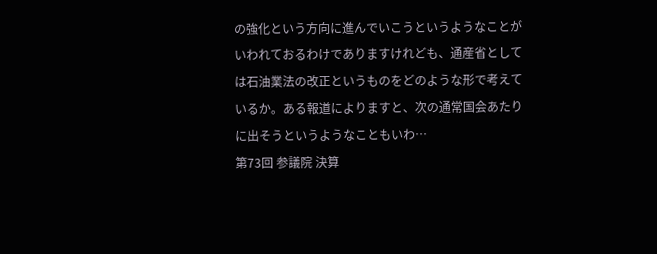の強化という方向に進んでいこうというようなことがいわれておるわけでありますけれども、通産省としては石油業法の改正というものをどのような形で考えているか。ある報道によりますと、次の通常国会あたりに出そうというようなこともいわ…
第73回 参議院 決算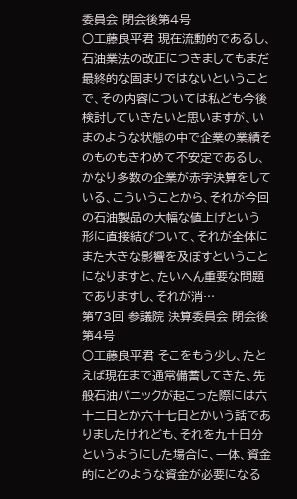委員会 閉会後第4号
○工藤良平君 現在流動的であるし、石油業法の改正につきましてもまだ最終的な固まりではないということで、その内容については私ども今後検討していきたいと思いますが、いまのような状態の中で企業の業績そのものもきわめて不安定であるし、かなり多数の企業が赤字決算をしている、こういうことから、それが今回の石油製品の大幅な値上げという形に直接結びついて、それが全体にまた大きな影響を及ぼすということになりますと、たいへん重要な問題でありますし、それが消…
第73回 参議院 決算委員会 閉会後第4号
○工藤良平君 そこをもう少し、たとえば現在まで通常備蓄してきた、先般石油パニックが起こった際には六十二日とか六十七日とかいう話でありましたけれども、それを九十日分というようにした場合に、一体、資金的にどのような資金が必要になる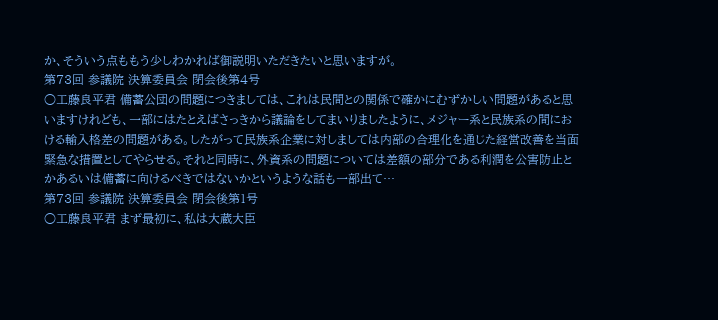か、そういう点ももう少しわかれば御説明いただきたいと思いますが。
第73回 参議院 決算委員会 閉会後第4号
○工藤良平君 備蓄公団の問題につきましては、これは民間との関係で確かにむずかしい問題があると思いますけれども、一部にはたとえばさっきから議論をしてまいりましたように、メジャー系と民族系の間における輸入格差の問題がある。したがって民族系企業に対しましては内部の合理化を通じた経営改善を当面緊急な措置としてやらせる。それと同時に、外資系の問題については差額の部分である利潤を公害防止とかあるいは備蓄に向けるべきではないかというような話も一部出て…
第73回 参議院 決算委員会 閉会後第1号
○工藤良平君 まず最初に、私は大蔵大臣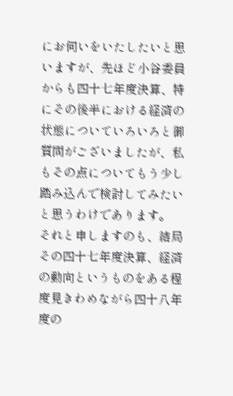にお伺いをいたしたいと思いますが、先ほど小谷委員からも四十七年度決算、特にその後半における経済の状態についていろいろと御質問がございましたが、私もその点についてもう少し踏み込んで検討してみたいと思うわけであります。 それと申しますのも、結局その四十七年度決算、経済の動向というものをある程度見きわめながら四十八年度の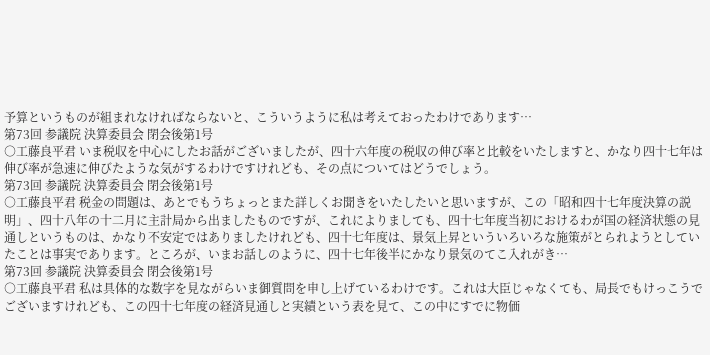予算というものが組まれなければならないと、こういうように私は考えておったわけであります…
第73回 参議院 決算委員会 閉会後第1号
○工藤良平君 いま税収を中心にしたお話がございましたが、四十六年度の税収の伸び率と比較をいたしますと、かなり四十七年は伸び率が急速に伸びたような気がするわけですけれども、その点についてはどうでしょう。
第73回 参議院 決算委員会 閉会後第1号
○工藤良平君 税金の問題は、あとでもうちょっとまた詳しくお聞きをいたしたいと思いますが、この「昭和四十七年度決算の説明」、四十八年の十二月に主計局から出ましたものですが、これによりましても、四十七年度当初におけるわが国の経済状態の見通しというものは、かなり不安定ではありましたけれども、四十七年度は、景気上昇といういろいろな施策がとられようとしていたことは事実であります。ところが、いまお話しのように、四十七年後半にかなり景気のてこ入れがき…
第73回 参議院 決算委員会 閉会後第1号
○工藤良平君 私は具体的な数字を見ながらいま御質問を申し上げているわけです。これは大臣じゃなくても、局長でもけっこうでございますけれども、この四十七年度の経済見通しと実績という表を見て、この中にすでに物価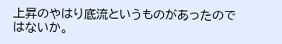上昇のやはり底流というものがあったのではないか。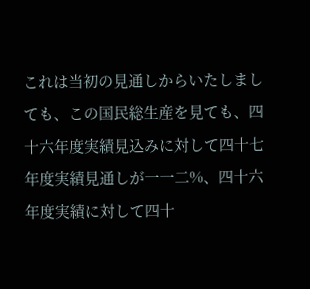これは当初の見通しからいたしましても、この国民総生産を見ても、四十六年度実績見込みに対して四十七年度実績見通しが一一二%、四十六年度実績に対して四十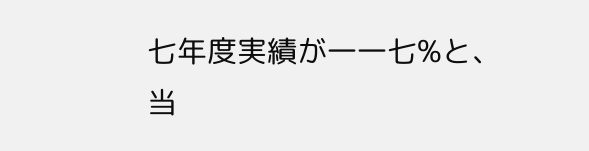七年度実績が一一七%と、当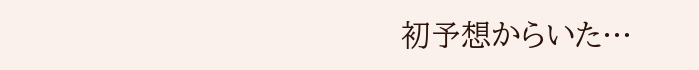初予想からいた…